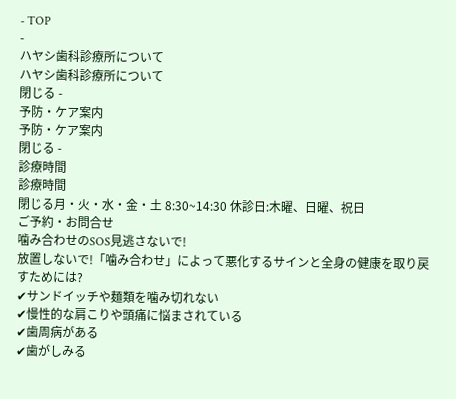- TOP
-
ハヤシ歯科診療所について
ハヤシ歯科診療所について
閉じる -
予防・ケア案内
予防・ケア案内
閉じる -
診療時間
診療時間
閉じる月・火・水・金・土 8:30~14:30 休診日:木曜、日曜、祝日
ご予約・お問合せ
噛み合わせのSOS見逃さないで!
放置しないで!「噛み合わせ」によって悪化するサインと全身の健康を取り戻すためには?
✔サンドイッチや麺類を噛み切れない
✔慢性的な肩こりや頭痛に悩まされている
✔歯周病がある
✔歯がしみる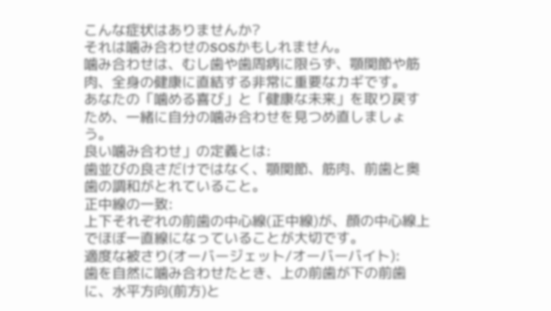こんな症状はありませんか?
それは噛み合わせのSOSかもしれません。
噛み合わせは、むし歯や歯周病に限らず、顎関節や筋肉、全身の健康に直結する非常に重要なカギです。
あなたの「噛める喜び」と「健康な未来」を取り戻すため、一緒に自分の噛み合わせを見つめ直しましょう。
良い噛み合わせ」の定義とは:
歯並びの良さだけではなく、顎関節、筋肉、前歯と奥歯の調和がとれていること。
正中線の一致:
上下それぞれの前歯の中心線(正中線)が、顔の中心線上でほぼ一直線になっていることが大切です。
適度な被さり(オーバージェット/オーバーバイト):
歯を自然に噛み合わせたとき、上の前歯が下の前歯に、水平方向(前方)と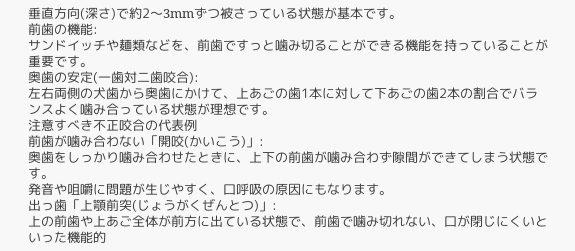垂直方向(深さ)で約2〜3mmずつ被さっている状態が基本です。
前歯の機能:
サンドイッチや麺類などを、前歯ですっと噛み切ることができる機能を持っていることが重要です。
奥歯の安定(一歯対二歯咬合):
左右両側の犬歯から奥歯にかけて、上あごの歯1本に対して下あごの歯2本の割合でバランスよく噛み合っている状態が理想です。
注意すべき不正咬合の代表例
前歯が噛み合わない「開咬(かいこう)」:
奥歯をしっかり噛み合わせたときに、上下の前歯が噛み合わず隙間ができてしまう状態です。
発音や咀嚼に問題が生じやすく、口呼吸の原因にもなります。
出っ歯「上顎前突(じょうがくぜんとつ)」:
上の前歯や上あご全体が前方に出ている状態で、前歯で噛み切れない、口が閉じにくいといった機能的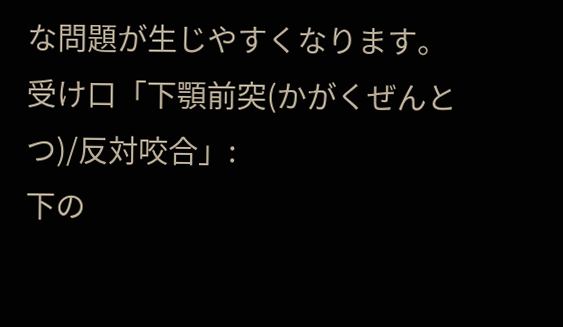な問題が生じやすくなります。
受け口「下顎前突(かがくぜんとつ)/反対咬合」:
下の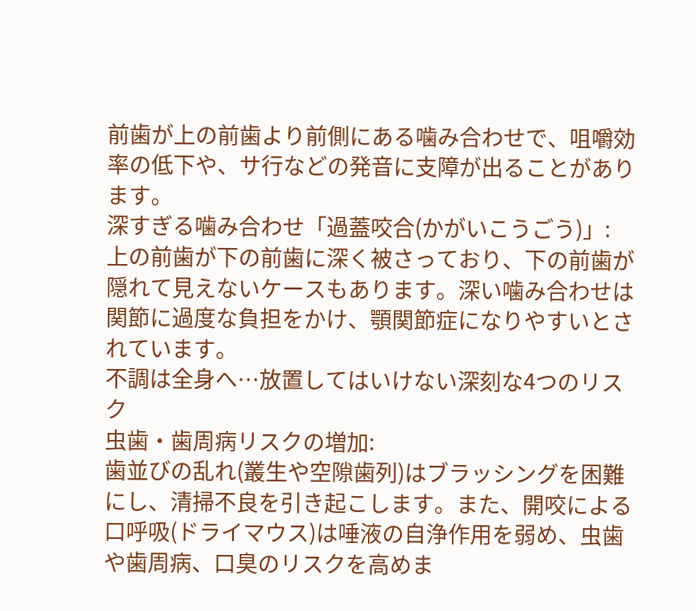前歯が上の前歯より前側にある噛み合わせで、咀嚼効率の低下や、サ行などの発音に支障が出ることがあります。
深すぎる噛み合わせ「過蓋咬合(かがいこうごう)」:
上の前歯が下の前歯に深く被さっており、下の前歯が隠れて見えないケースもあります。深い噛み合わせは関節に過度な負担をかけ、顎関節症になりやすいとされています。
不調は全身へ…放置してはいけない深刻な4つのリスク
虫歯・歯周病リスクの増加:
歯並びの乱れ(叢生や空隙歯列)はブラッシングを困難にし、清掃不良を引き起こします。また、開咬による口呼吸(ドライマウス)は唾液の自浄作用を弱め、虫歯や歯周病、口臭のリスクを高めま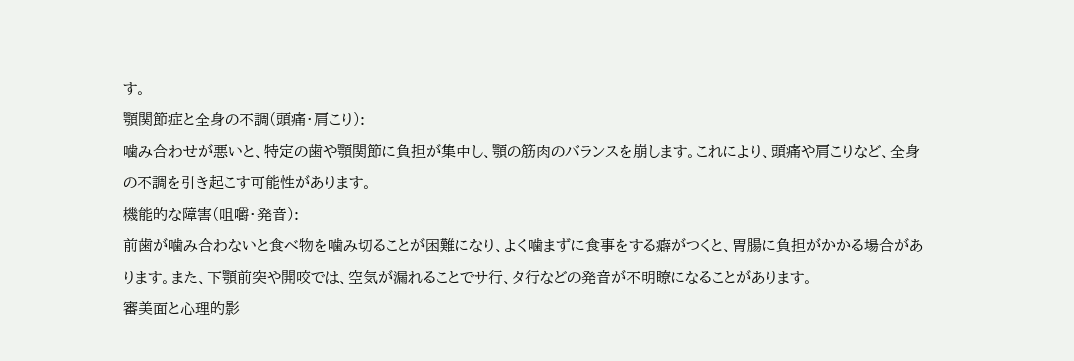す。
顎関節症と全身の不調(頭痛・肩こり):
噛み合わせが悪いと、特定の歯や顎関節に負担が集中し、顎の筋肉のバランスを崩します。これにより、頭痛や肩こりなど、全身の不調を引き起こす可能性があります。
機能的な障害(咀嚼・発音):
前歯が噛み合わないと食べ物を噛み切ることが困難になり、よく噛まずに食事をする癖がつくと、胃腸に負担がかかる場合があります。また、下顎前突や開咬では、空気が漏れることでサ行、タ行などの発音が不明瞭になることがあります。
審美面と心理的影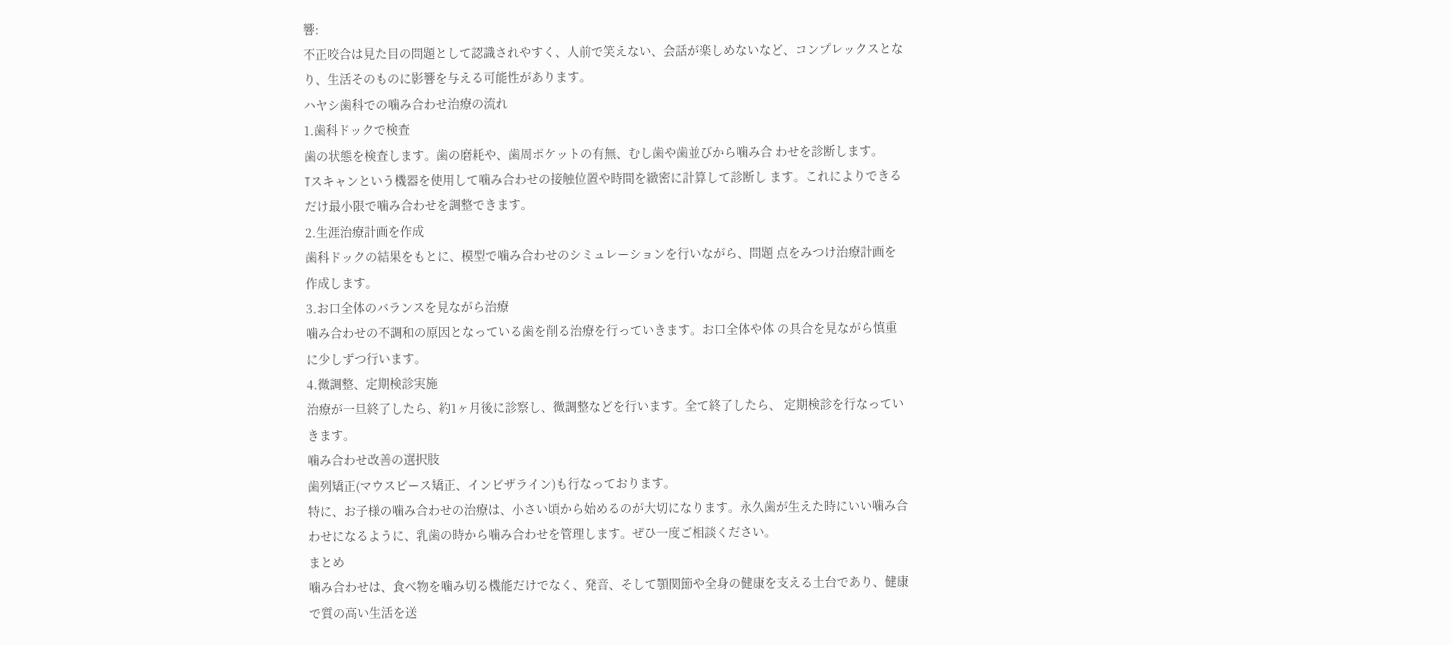響:
不正咬合は見た目の問題として認識されやすく、人前で笑えない、会話が楽しめないなど、コンプレックスとなり、生活そのものに影響を与える可能性があります。
ハヤシ歯科での噛み合わせ治療の流れ
1.歯科ドックで検査
歯の状態を検査します。歯の磨耗や、歯周ポケットの有無、むし歯や歯並びから噛み合 わせを診断します。
Tスキャンという機器を使用して噛み合わせの接触位置や時間を緻密に計算して診断し ます。これによりできるだけ最小限で噛み合わせを調整できます。
2.生涯治療計画を作成
歯科ドックの結果をもとに、模型で噛み合わせのシミュレーションを行いながら、問題 点をみつけ治療計画を作成します。
3.お口全体のバランスを見ながら治療
噛み合わせの不調和の原因となっている歯を削る治療を行っていきます。お口全体や体 の具合を見ながら慎重に少しずつ行います。
4.微調整、定期検診実施
治療が一旦終了したら、約1ヶ月後に診察し、微調整などを行います。全て終了したら、 定期検診を行なっていきます。
噛み合わせ改善の選択肢
歯列矯正(マウスピース矯正、インビザライン)も行なっております。
特に、お子様の噛み合わせの治療は、小さい頃から始めるのが大切になります。永久歯が生えた時にいい噛み合わせになるように、乳歯の時から噛み合わせを管理します。ぜひ一度ご相談ください。
まとめ
噛み合わせは、食べ物を噛み切る機能だけでなく、発音、そして顎関節や全身の健康を支える土台であり、健康で質の高い生活を送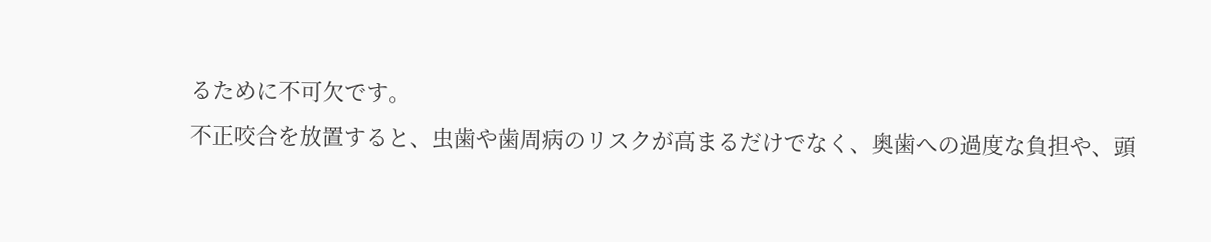るために不可欠です。
不正咬合を放置すると、虫歯や歯周病のリスクが高まるだけでなく、奥歯への過度な負担や、頭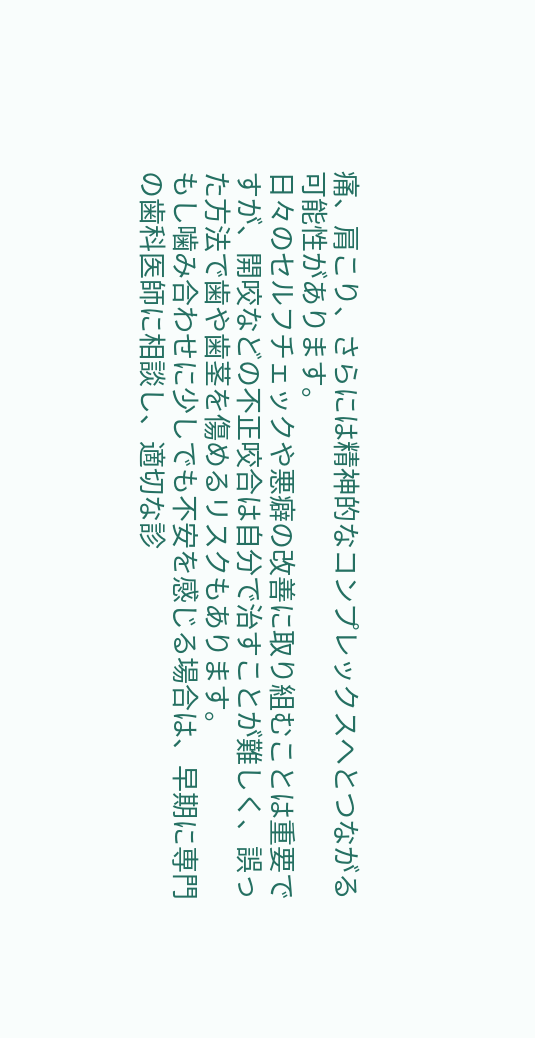痛、肩こり、さらには精神的なコンプレックスへとつながる可能性があります。
日々のセルフチェックや悪癖の改善に取り組むことは重要ですが、開咬などの不正咬合は自分で治すことが難しく、誤った方法で歯や歯茎を傷めるリスクもあります。
もし噛み合わせに少しでも不安を感じる場合は、早期に専門の歯科医師に相談し、適切な診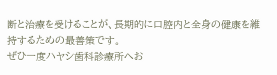断と治療を受けることが、長期的に口腔内と全身の健康を維持するための最善策です。
ぜひ一度ハヤシ歯科診療所へお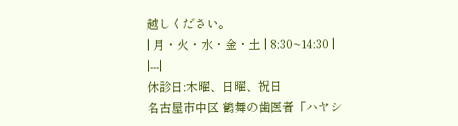越しください。
| 月・火・水・金・土 | 8:30~14:30 |
|---|
休診日:木曜、日曜、祝日
名古屋市中区 鶴舞の歯医者「ハヤシ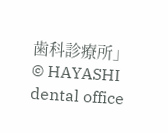歯科診療所」
© HAYASHI dental office